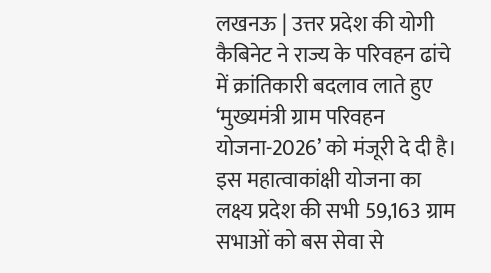लखनऊ | उत्तर प्रदेश की योगी कैबिनेट ने राज्य के परिवहन ढांचे में क्रांतिकारी बदलाव लाते हुए ‘मुख्यमंत्री ग्राम परिवहन योजना-2026’ को मंजूरी दे दी है। इस महात्वाकांक्षी योजना का लक्ष्य प्रदेश की सभी 59,163 ग्राम सभाओं को बस सेवा से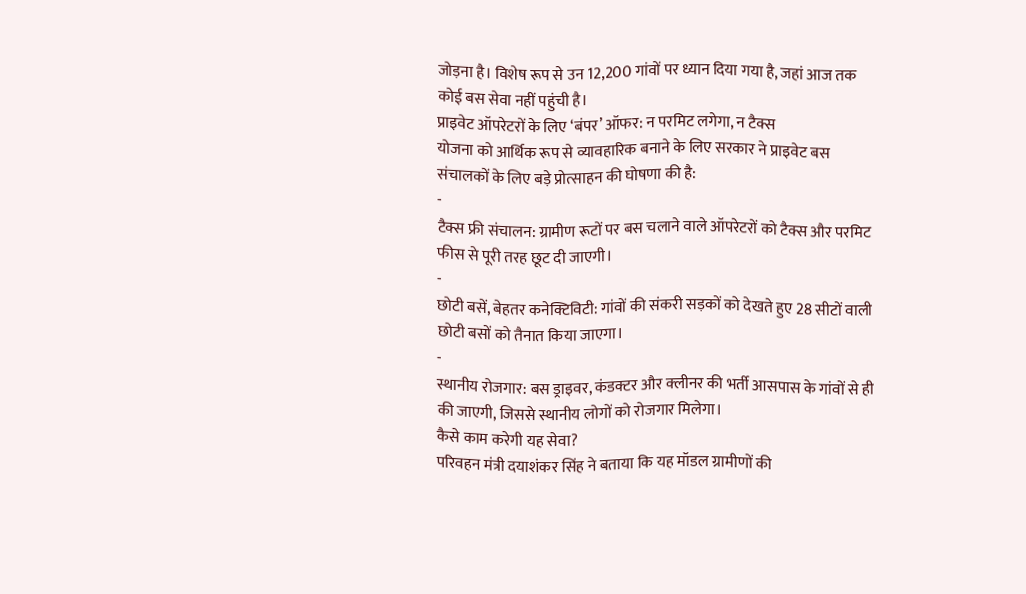जोड़ना है। विशेष रूप से उन 12,200 गांवों पर ध्यान दिया गया है, जहां आज तक कोई बस सेवा नहीं पहुंची है।
प्राइवेट ऑपरेटरों के लिए ‘बंपर’ ऑफर: न परमिट लगेगा, न टैक्स
योजना को आर्थिक रूप से व्यावहारिक बनाने के लिए सरकार ने प्राइवेट बस संचालकों के लिए बड़े प्रोत्साहन की घोषणा की है:
-
टैक्स फ्री संचालन: ग्रामीण रूटों पर बस चलाने वाले ऑपरेटरों को टैक्स और परमिट फीस से पूरी तरह छूट दी जाएगी।
-
छोटी बसें, बेहतर कनेक्टिविटी: गांवों की संकरी सड़कों को देखते हुए 28 सीटों वाली छोटी बसों को तैनात किया जाएगा।
-
स्थानीय रोजगार: बस ड्राइवर, कंडक्टर और क्लीनर की भर्ती आसपास के गांवों से ही की जाएगी, जिससे स्थानीय लोगों को रोजगार मिलेगा।
कैसे काम करेगी यह सेवा?
परिवहन मंत्री दयाशंकर सिंह ने बताया कि यह मॉडल ग्रामीणों की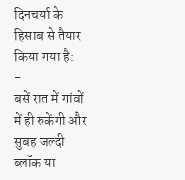दिनचर्या के हिसाब से तैयार किया गया है:
-
बसें रात में गांवों में ही रुकेंगी और सुबह जल्दी ब्लॉक या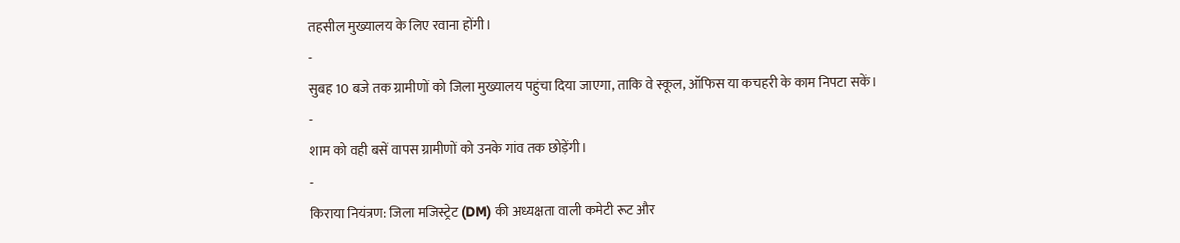तहसील मुख्यालय के लिए रवाना होंगी।
-
सुबह 10 बजे तक ग्रामीणों को जिला मुख्यालय पहुंचा दिया जाएगा, ताकि वे स्कूल, ऑफिस या कचहरी के काम निपटा सकें।
-
शाम को वही बसें वापस ग्रामीणों को उनके गांव तक छोड़ेंगी।
-
किराया नियंत्रण: जिला मजिस्ट्रेट (DM) की अध्यक्षता वाली कमेटी रूट और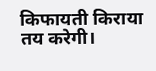किफायती किराया तय करेगी।